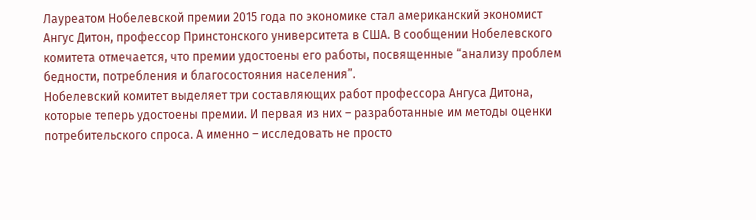Лауреатом Нобелевской премии 2015 года по экономике стал американский экономист Ангус Дитон, профессор Принстонского университета в США. В сообщении Нобелевского комитета отмечается, что премии удостоены его работы, посвященные “анализу проблем бедности, потребления и благосостояния населения”.
Нобелевский комитет выделяет три составляющих работ профессора Ангуса Дитона, которые теперь удостоены премии. И первая из них – разработанные им методы оценки потребительского спроса. А именно – исследовать не просто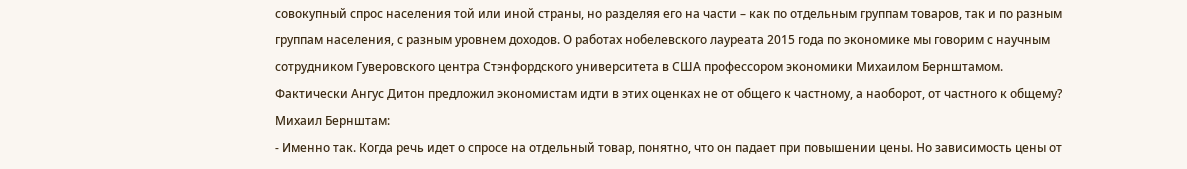совокупный спрос населения той или иной страны, но разделяя его на части – как по отдельным группам товаров, так и по разным группам населения, с разным уровнем доходов. О работах нобелевского лауреата 2015 года по экономике мы говорим с научным сотрудником Гуверовского центра Стэнфордского университета в США профессором экономики Михаилом Бернштамом.
Фактически Ангус Дитон предложил экономистам идти в этих оценках не от общего к частному, а наоборот, от частного к общему?
Михаил Бернштам:
- Именно так. Когда речь идет о спросе на отдельный товар, понятно, что он падает при повышении цены. Но зависимость цены от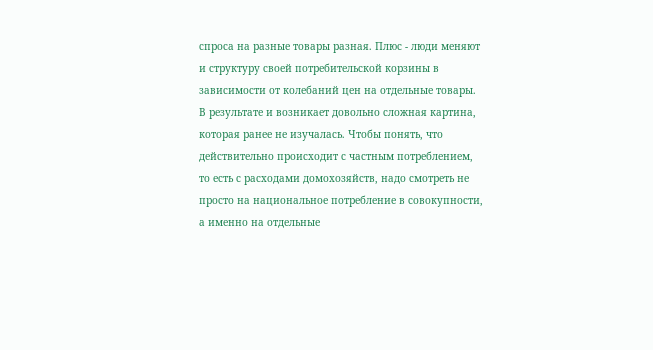спроса на разные товары разная. Плюс - люди меняют и структуру своей потребительской корзины в зависимости от колебаний цен на отдельные товары. В результате и возникает довольно сложная картина, которая ранее не изучалась. Чтобы понять, что действительно происходит с частным потреблением, то есть с расходами домохозяйств, надо смотреть не просто на национальное потребление в совокупности, а именно на отдельные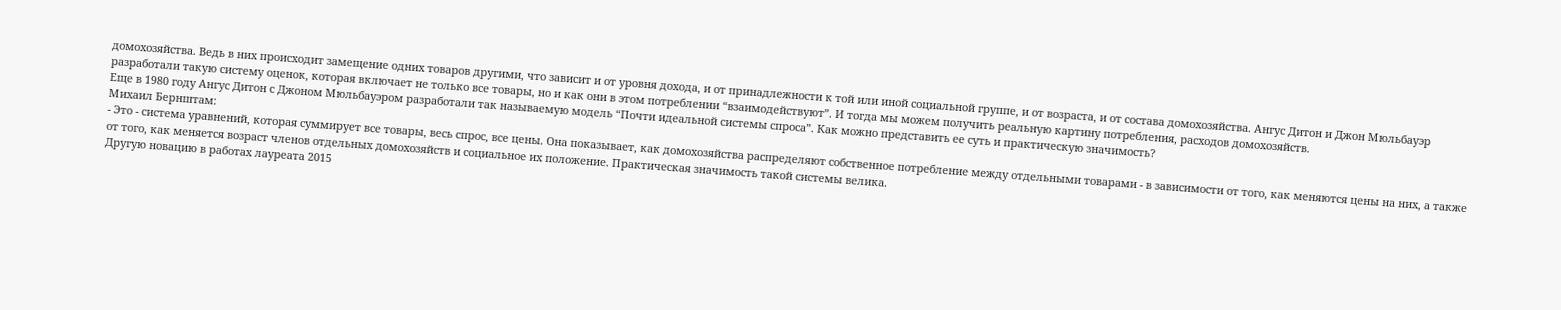домохозяйства. Ведь в них происходит замещение одних товаров другими, что зависит и от уровня дохода, и от принадлежности к той или иной социальной группе, и от возраста, и от состава домохозяйства. Ангус Дитон и Джон Мюльбауэр разработали такую систему оценок, которая включает не только все товары, но и как они в этом потреблении “взаимодействуют”. И тогда мы можем получить реальную картину потребления, расходов домохозяйств.
Еще в 1980 году Ангус Дитон с Джоном Мюльбауэром разработали так называемую модель “Почти идеальной системы спроса”. Как можно представить ее суть и практическую значимость?
Михаил Бернштам:
- Это - система уравнений, которая суммирует все товары, весь спрос, все цены. Она показывает, как домохозяйства распределяют собственное потребление между отдельными товарами - в зависимости от того, как меняются цены на них, а также от того, как меняется возраст членов отдельных домохозяйств и социальное их положение. Практическая значимость такой системы велика.
Другую новацию в работах лауреата 2015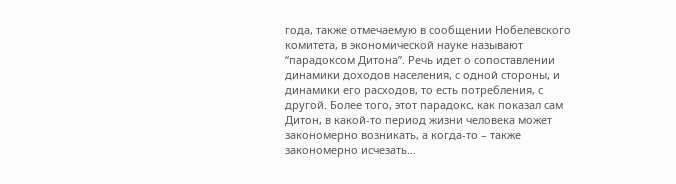года, также отмечаемую в сообщении Нобелевского комитета, в экономической науке называют “парадоксом Дитона”. Речь идет о сопоставлении динамики доходов населения, с одной стороны, и динамики его расходов, то есть потребления, с другой. Более того, этот парадокс, как показал сам Дитон, в какой-то период жизни человека может закономерно возникать, а когда-то – также закономерно исчезать…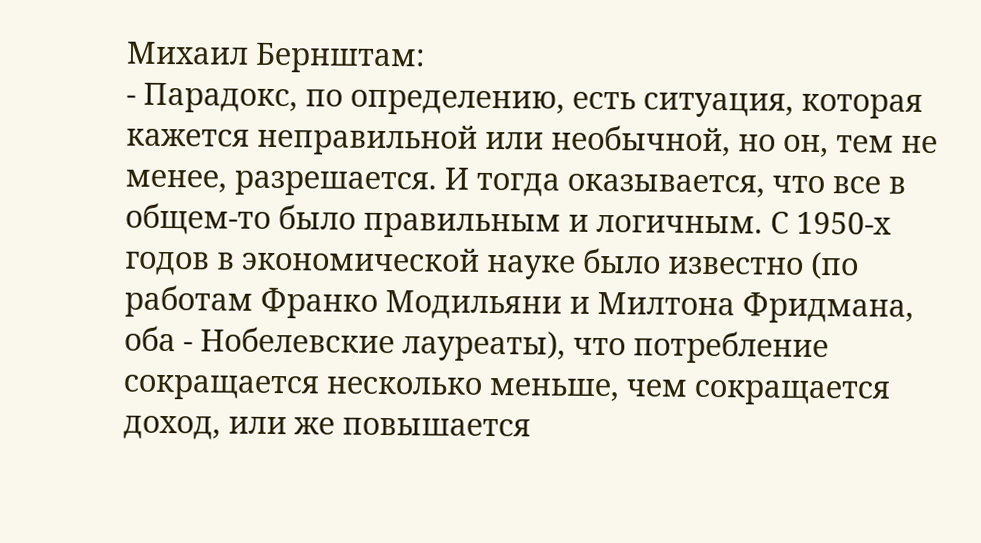Михаил Бернштам:
- Парадокс, по определению, есть ситуация, которая кажется неправильной или необычной, но он, тем не менее, разрешается. И тогда оказывается, что все в общем-то было правильным и логичным. С 1950-х годов в экономической науке было известно (по работам Франко Модильяни и Милтона Фридмана, оба - Нобелевские лауреаты), что потребление сокращается несколько меньше, чем сокращается доход, или же повышается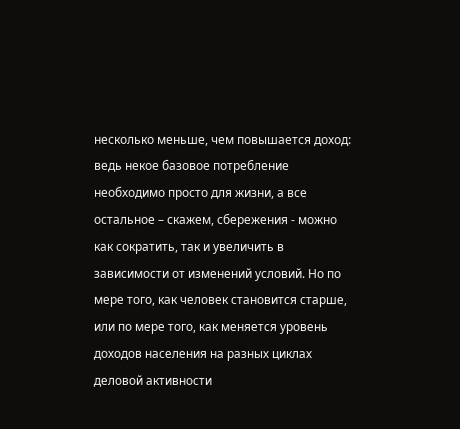несколько меньше, чем повышается доход: ведь некое базовое потребление необходимо просто для жизни, а все остальное – скажем, сбережения - можно как сократить, так и увеличить в зависимости от изменений условий. Но по мере того, как человек становится старше, или по мере того, как меняется уровень доходов населения на разных циклах деловой активности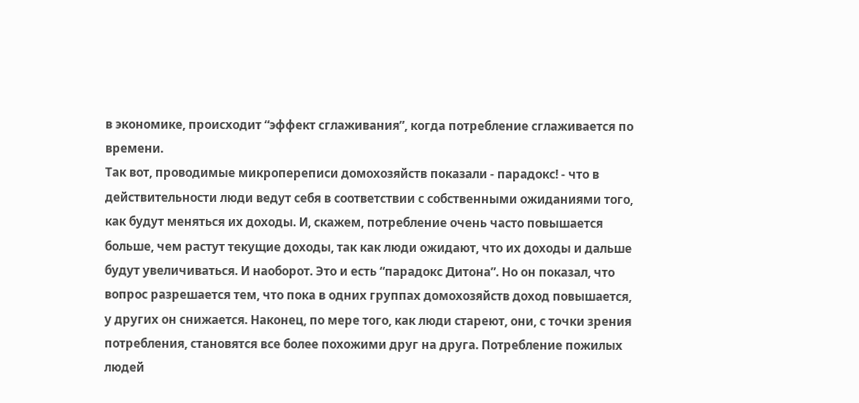в экономике, происходит “эффект сглаживания”, когда потребление сглаживается по времени.
Так вот, проводимые микропереписи домохозяйств показали - парадокс! - что в действительности люди ведут себя в соответствии с собственными ожиданиями того, как будут меняться их доходы. И, скажем, потребление очень часто повышается больше, чем растут текущие доходы, так как люди ожидают, что их доходы и дальше будут увеличиваться. И наоборот. Это и есть “парадокс Дитона”. Но он показал, что вопрос разрешается тем, что пока в одних группах домохозяйств доход повышается, у других он снижается. Наконец, по мере того, как люди стареют, они, с точки зрения потребления, становятся все более похожими друг на друга. Потребление пожилых людей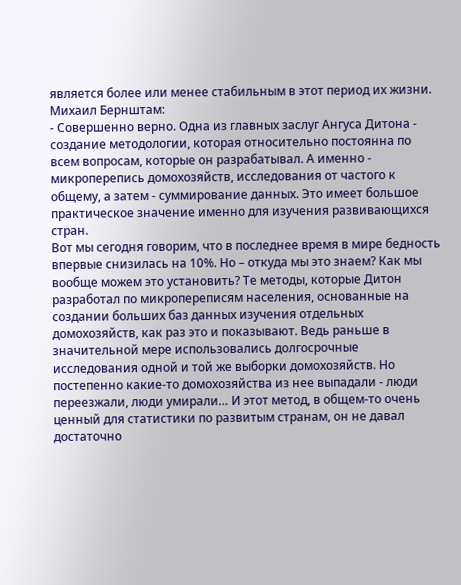является более или менее стабильным в этот период их жизни.
Михаил Бернштам:
- Совершенно верно. Одна из главных заслуг Ангуса Дитона - создание методологии, которая относительно постоянна по всем вопросам, которые он разрабатывал. А именно - микроперепись домохозяйств, исследования от частого к общему, а затем - суммирование данных. Это имеет большое практическое значение именно для изучения развивающихся стран.
Вот мы сегодня говорим, что в последнее время в мире бедность впервые снизилась на 10%. Но – откуда мы это знаем? Как мы вообще можем это установить? Те методы, которые Дитон разработал по микропереписям населения, основанные на создании больших баз данных изучения отдельных домохозяйств, как раз это и показывают. Ведь раньше в значительной мере использовались долгосрочные исследования одной и той же выборки домохозяйств. Но постепенно какие-то домохозяйства из нее выпадали - люди переезжали, люди умирали… И этот метод, в общем-то очень ценный для статистики по развитым странам, он не давал достаточно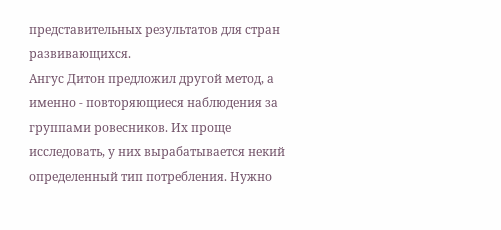представительных результатов для стран развивающихся.
Ангус Дитон предложил другой метод, а именно - повторяющиеся наблюдения за группами ровесников. Их проще исследовать, у них вырабатывается некий определенный тип потребления. Нужно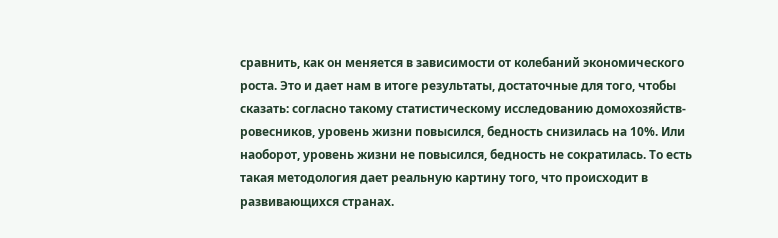сравнить, как он меняется в зависимости от колебаний экономического роста. Это и дает нам в итоге результаты, достаточные для того, чтобы сказать: согласно такому статистическому исследованию домохозяйств-ровесников, уровень жизни повысился, бедность снизилась на 10%. Или наоборот, уровень жизни не повысился, бедность не сократилась. То есть такая методология дает реальную картину того, что происходит в развивающихся странах.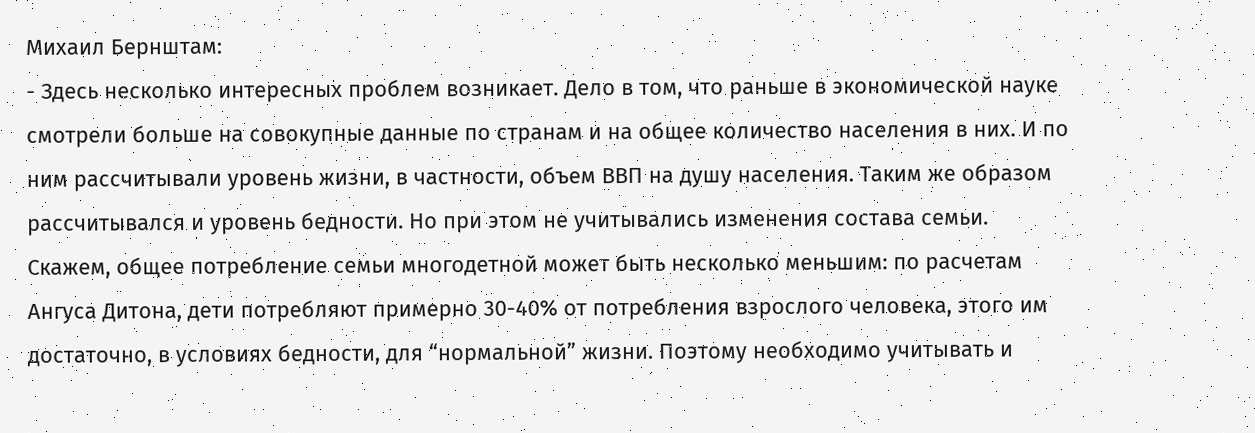Михаил Бернштам:
- Здесь несколько интересных проблем возникает. Дело в том, что раньше в экономической науке смотрели больше на совокупные данные по странам и на общее количество населения в них. И по ним рассчитывали уровень жизни, в частности, объем ВВП на душу населения. Таким же образом рассчитывался и уровень бедности. Но при этом не учитывались изменения состава семьи. Скажем, общее потребление семьи многодетной может быть несколько меньшим: по расчетам Ангуса Дитона, дети потребляют примерно 30-40% от потребления взрослого человека, этого им достаточно, в условиях бедности, для “нормальной” жизни. Поэтому необходимо учитывать и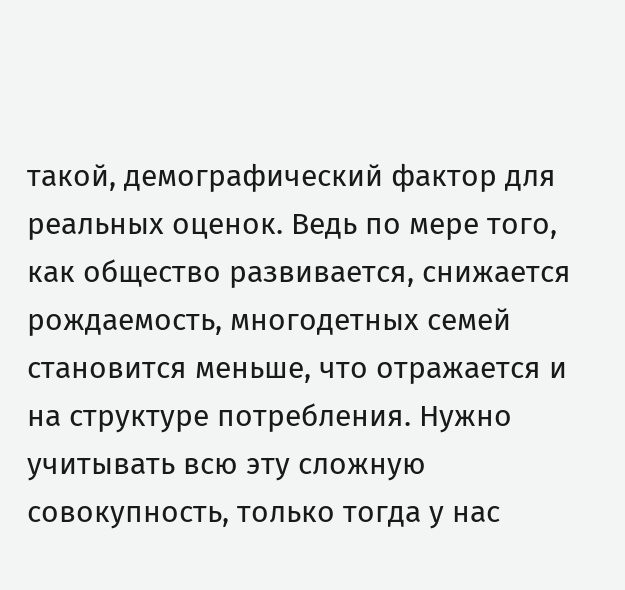такой, демографический фактор для реальных оценок. Ведь по мере того, как общество развивается, снижается рождаемость, многодетных семей становится меньше, что отражается и на структуре потребления. Нужно учитывать всю эту сложную совокупность, только тогда у нас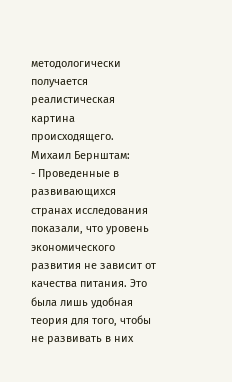методологически получается реалистическая картина происходящего.
Михаил Бернштам:
- Проведенные в развивающихся странах исследования показали, что уровень экономического развития не зависит от качества питания. Это была лишь удобная теория для того, чтобы не развивать в них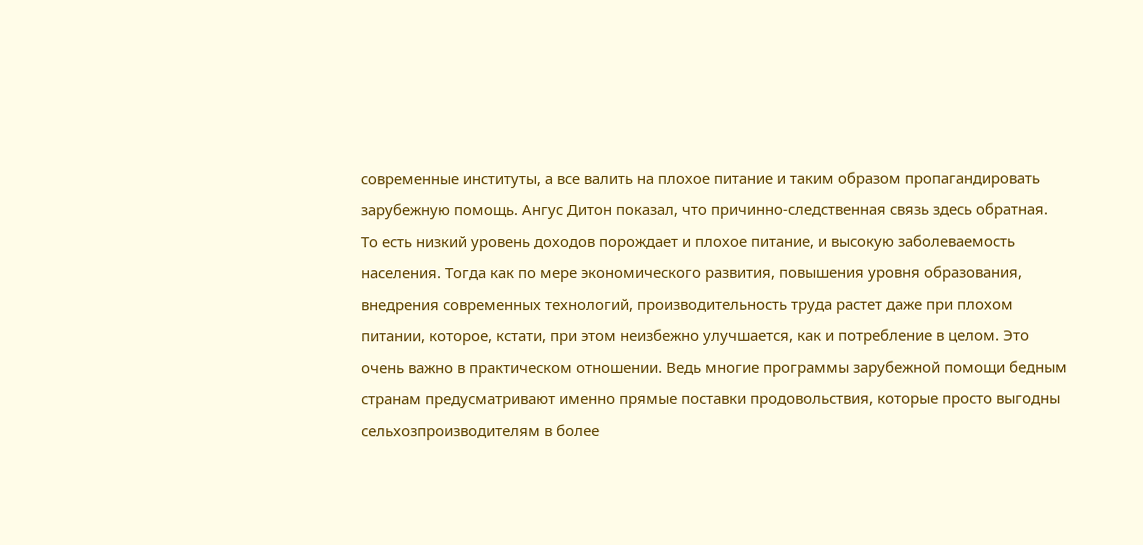современные институты, а все валить на плохое питание и таким образом пропагандировать зарубежную помощь. Ангус Дитон показал, что причинно-следственная связь здесь обратная. То есть низкий уровень доходов порождает и плохое питание, и высокую заболеваемость населения. Тогда как по мере экономического развития, повышения уровня образования, внедрения современных технологий, производительность труда растет даже при плохом питании, которое, кстати, при этом неизбежно улучшается, как и потребление в целом. Это очень важно в практическом отношении. Ведь многие программы зарубежной помощи бедным странам предусматривают именно прямые поставки продовольствия, которые просто выгодны сельхозпроизводителям в более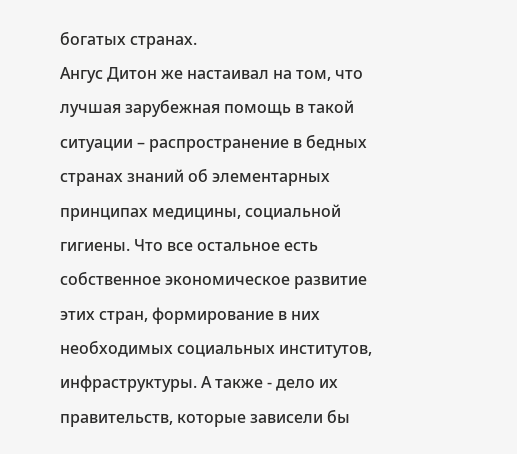богатых странах.
Ангус Дитон же настаивал на том, что лучшая зарубежная помощь в такой ситуации – распространение в бедных странах знаний об элементарных принципах медицины, социальной гигиены. Что все остальное есть собственное экономическое развитие этих стран, формирование в них необходимых социальных институтов, инфраструктуры. А также - дело их правительств, которые зависели бы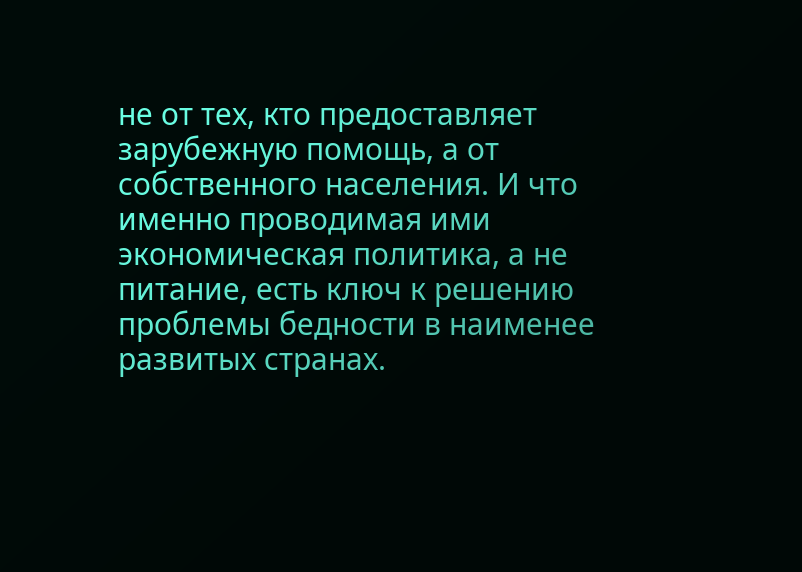не от тех, кто предоставляет зарубежную помощь, а от собственного населения. И что именно проводимая ими экономическая политика, а не питание, есть ключ к решению проблемы бедности в наименее развитых странах.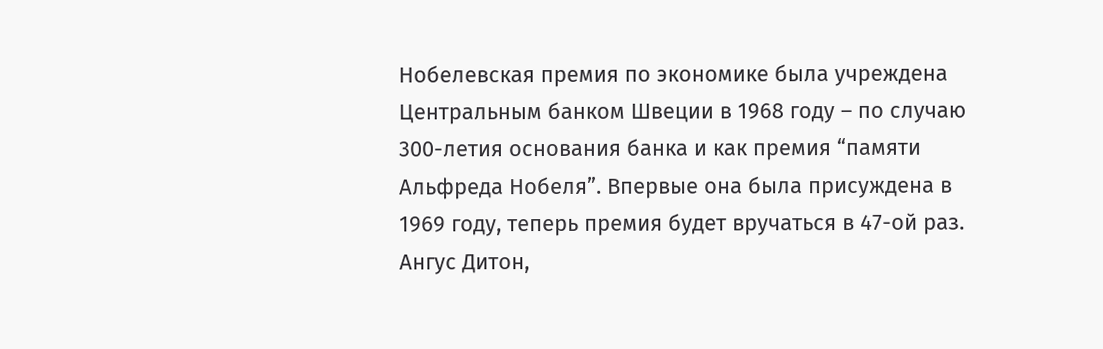Нобелевская премия по экономике была учреждена Центральным банком Швеции в 1968 году – по случаю 300-летия основания банка и как премия “памяти Альфреда Нобеля”. Впервые она была присуждена в 1969 году, теперь премия будет вручаться в 47-ой раз. Ангус Дитон,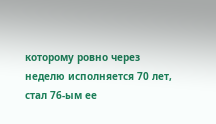которому ровно через неделю исполняется 70 лет, стал 76-ым ее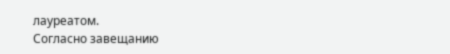лауреатом.
Согласно завещанию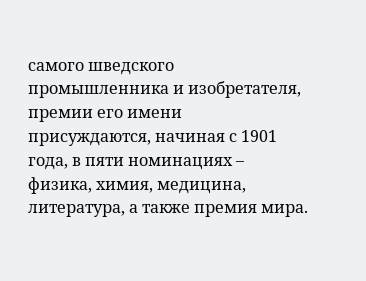самого шведского промышленника и изобретателя, премии его имени присуждаются, начиная с 1901 года, в пяти номинациях – физика, химия, медицина, литература, а также премия мира.